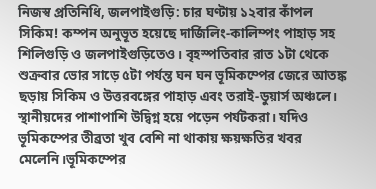নিজস্ব প্রতিনিধি, জলপাইগুড়ি: চার ঘণ্টায় ১২বার কাঁপল সিকিম! কম্পন অনুভূত হয়েছে দার্জিলিং-কালিম্পং পাহাড় সহ শিলিগুড়ি ও জলপাইগুড়িতেও। বৃহস্পতিবার রাত ১টা থেকে শুক্রবার ভোর সাড়ে ৫টা পর্যন্ত ঘন ঘন ভূমিকম্পের জেরে আতঙ্ক ছড়ায় সিকিম ও উত্তরবঙ্গের পাহাড় এবং তরাই-ডুয়ার্স অঞ্চলে। স্থানীয়দের পাশাপাশি উদ্বিগ্ন হয়ে পড়েন পর্যটকরা। যদিও ভূমিকম্পের তীব্রতা খুব বেশি না থাকায় ক্ষয়ক্ষতির খবর মেলেনি।ভূমিকম্পের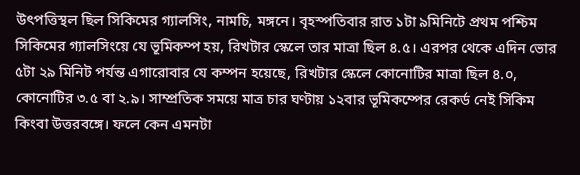উৎপত্তিস্থল ছিল সিকিমের গ্যালসিং, নামচি, মঙ্গনে। বৃহস্পতিবার রাত ১টা ৯মিনিটে প্রথম পশ্চিম সিকিমের গ্যালসিংয়ে যে ভূমিকম্প হয়, রিখটার স্কেলে তার মাত্রা ছিল ৪.৫। এরপর থেকে এদিন ভোর ৫টা ২৯ মিনিট পর্যন্ত এগারোবার যে কম্পন হয়েছে, রিখটার স্কেলে কোনোটির মাত্রা ছিল ৪.০, কোনোটির ৩.৫ বা ২.৯। সাম্প্রতিক সময়ে মাত্র চার ঘণ্টায় ১২বার ভূমিকম্পের রেকর্ড নেই সিকিম কিংবা উত্তরবঙ্গে। ফলে কেন এমনটা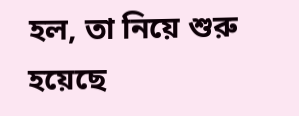হল, তা নিয়ে শুরু হয়েছে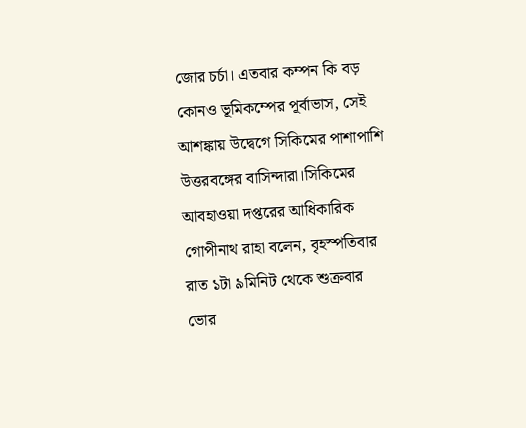জোর চর্চা। এতবার কম্পন কি বড় কোনও ভূমিকম্পের পূর্বাভাস, সেই আশঙ্কায় উদ্বেগে সিকিমের পাশাপাশি উত্তরবঙ্গের বাসিন্দারা।সিকিমের আবহাওয়া দপ্তরের আধিকারিক গোপীনাথ রাহা বলেন, বৃহস্পতিবার রাত ১টা ৯মিনিট থেকে শুক্রবার ভোর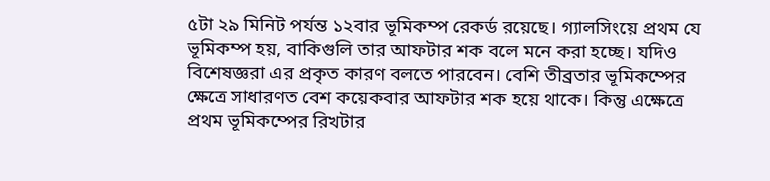৫টা ২৯ মিনিট পর্যন্ত ১২বার ভূমিকম্প রেকর্ড রয়েছে। গ্যালসিংয়ে প্রথম যে ভূমিকম্প হয়, বাকিগুলি তার আফটার শক বলে মনে করা হচ্ছে। যদিও বিশেষজ্ঞরা এর প্রকৃত কারণ বলতে পারবেন। বেশি তীব্রতার ভূমিকম্পের ক্ষেত্রে সাধারণত বেশ কয়েকবার আফটার শক হয়ে থাকে। কিন্তু এক্ষেত্রে প্রথম ভূমিকম্পের রিখটার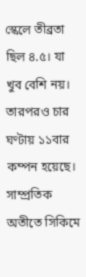স্কেলে তীব্রতা ছিল ৪.৫। যা খুব বেশি নয়। তারপরও চার ঘণ্টায় ১১বার কম্পন হয়েছে। সাম্প্রতিক অতীতে সিকিমে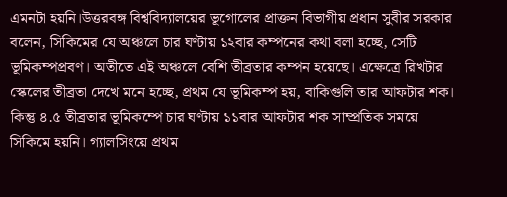এমনটা হয়নি।উত্তরবঙ্গ বিশ্ববিদ্যালয়ের ভূগোলের প্রাক্তন বিভাগীয় প্রধান সুবীর সরকার বলেন, সিকিমের যে অঞ্চলে চার ঘণ্টায় ১২বার কম্পনের কথা বলা হচ্ছে, সেটি ভূমিকম্পপ্রবণ। অতীতে এই অঞ্চলে বেশি তীব্রতার কম্পন হয়েছে। এক্ষেত্রে রিখটার স্কেলের তীব্রতা দেখে মনে হচ্ছে, প্রথম যে ভূমিকম্প হয়, বাকিগুলি তার আফটার শক। কিন্তু ৪.৫ তীব্রতার ভূমিকম্পে চার ঘণ্টায় ১১বার আফটার শক সাম্প্রতিক সময়ে সিকিমে হয়নি। গ্যালসিংয়ে প্রথম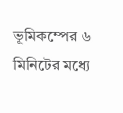ভূমিকম্পের ৬ মিনিটের মধ্যে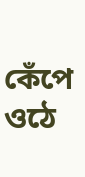কেঁপে ওঠে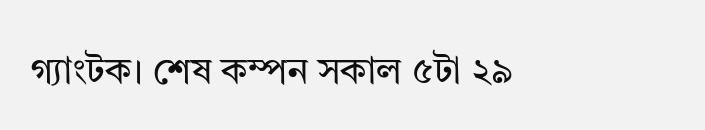গ্যাংটক। শেষ কম্পন সকাল ৫টা ২৯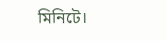মিনিটে।